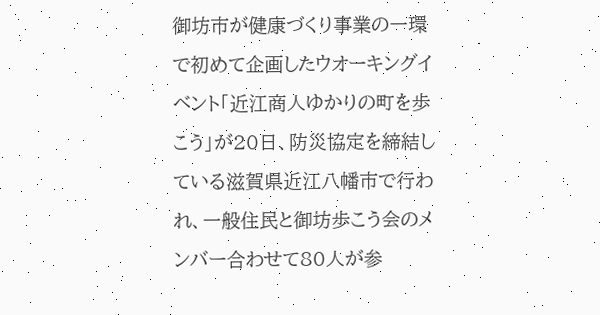御坊市が健康づくり事業の一環で初めて企画したウオーキングイベント「近江商人ゆかりの町を歩こう」が20日、防災協定を締結している滋賀県近江八幡市で行われ、一般住民と御坊歩こう会のメンバー合わせて80人が参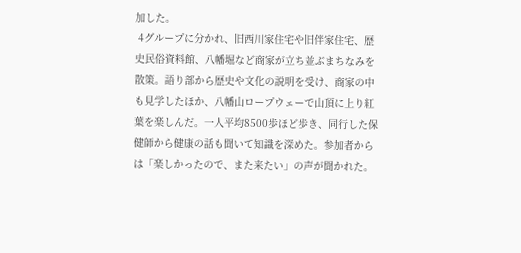加した。
 4グループに分かれ、旧西川家住宅や旧伴家住宅、歴史民俗資料館、八幡堀など商家が立ち並ぶまちなみを散策。語り部から歴史や文化の説明を受け、商家の中も見学したほか、八幡山ロープウェーで山頂に上り紅葉を楽しんだ。一人平均8500歩ほど歩き、同行した保健師から健康の話も聞いて知識を深めた。参加者からは「楽しかったので、また来たい」の声が聞かれた。